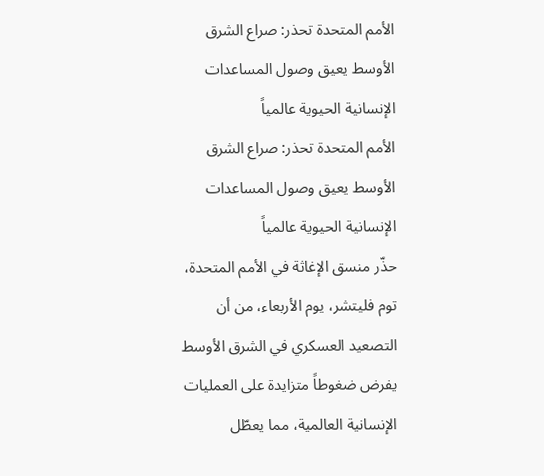الأمم المتحدة تحذر: صراع الشرق الأوسط يعيق وصول المساعدات الإنسانية الحيوية عالمياً
الأمم المتحدة تحذر: صراع الشرق الأوسط يعيق وصول المساعدات الإنسانية الحيوية عالمياً
حذّر منسق الإغاثة في الأمم المتحدة، توم فليتشر، يوم الأربعاء، من أن التصعيد العسكري في الشرق الأوسط يفرض ضغوطاً متزايدة على العمليات الإنسانية العالمية، مما يعطّل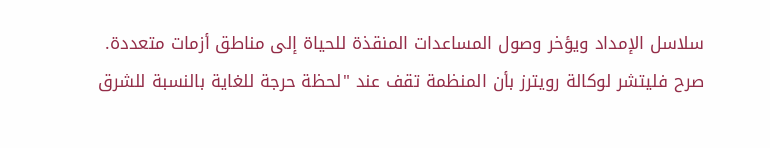سلاسل الإمداد ويؤخر وصول المساعدات المنقذة للحياة إلى مناطق أزمات متعددة.
صرح فليتشر لوكالة رويترز بأن المنظمة تقف عند "لحظة حرجة للغاية بالنسبة للشرق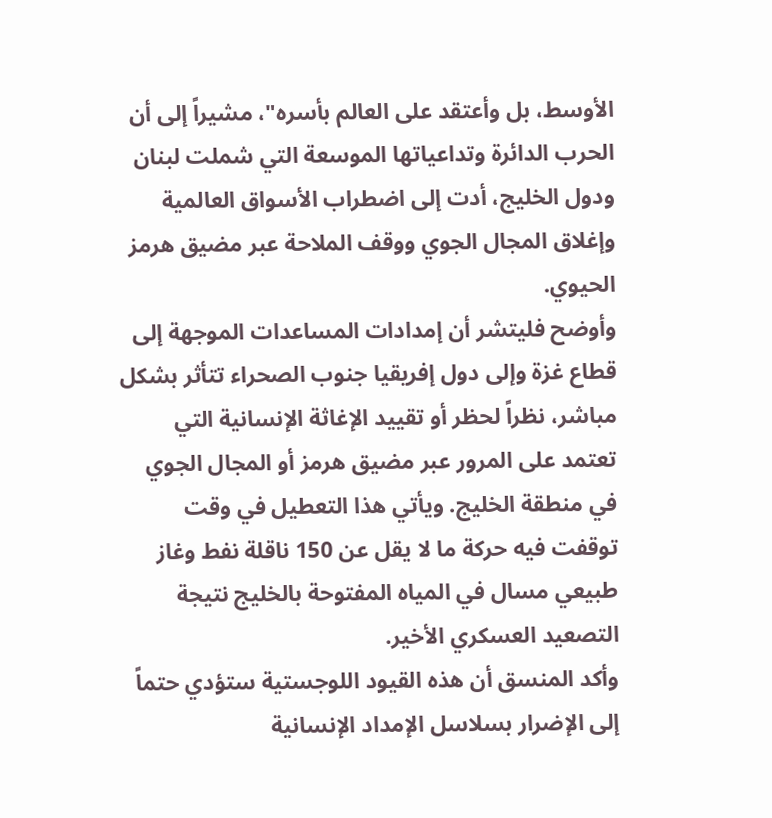الأوسط، بل وأعتقد على العالم بأسره"، مشيراً إلى أن الحرب الدائرة وتداعياتها الموسعة التي شملت لبنان ودول الخليج، أدت إلى اضطراب الأسواق العالمية وإغلاق المجال الجوي ووقف الملاحة عبر مضيق هرمز الحيوي.
وأوضح فليتشر أن إمدادات المساعدات الموجهة إلى قطاع غزة وإلى دول إفريقيا جنوب الصحراء تتأثر بشكل مباشر، نظراً لحظر أو تقييد الإغاثة الإنسانية التي تعتمد على المرور عبر مضيق هرمز أو المجال الجوي في منطقة الخليج. ويأتي هذا التعطيل في وقت توقفت فيه حركة ما لا يقل عن 150 ناقلة نفط وغاز طبيعي مسال في المياه المفتوحة بالخليج نتيجة التصعيد العسكري الأخير.
وأكد المنسق أن هذه القيود اللوجستية ستؤدي حتماً إلى الإضرار بسلاسل الإمداد الإنسانية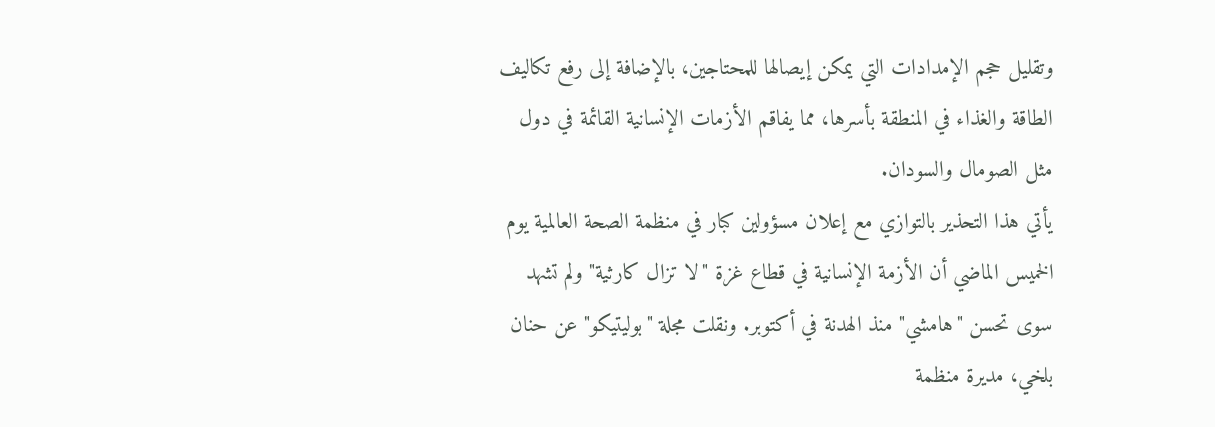وتقليل حجم الإمدادات التي يمكن إيصالها للمحتاجين، بالإضافة إلى رفع تكاليف الطاقة والغذاء في المنطقة بأسرها، مما يفاقم الأزمات الإنسانية القائمة في دول مثل الصومال والسودان.
يأتي هذا التحذير بالتوازي مع إعلان مسؤولين كبار في منظمة الصحة العالمية يوم الخميس الماضي أن الأزمة الإنسانية في قطاع غزة "لا تزال كارثية" ولم تشهد سوى تحسن "هامشي" منذ الهدنة في أكتوبر. ونقلت مجلة "بوليتيكو" عن حنان بلخي، مديرة منظمة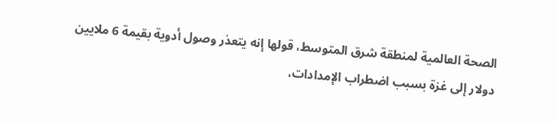الصحة العالمية لمنطقة شرق المتوسط، قولها إنه يتعذر وصول أدوية بقيمة 6 ملايين دولار إلى غزة بسبب اضطراب الإمدادات،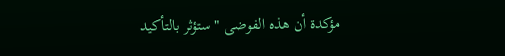مؤكدة أن هذه الفوضى "ستؤثر بالتأكيد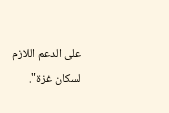على الدعم اللازم لسكان غزة".